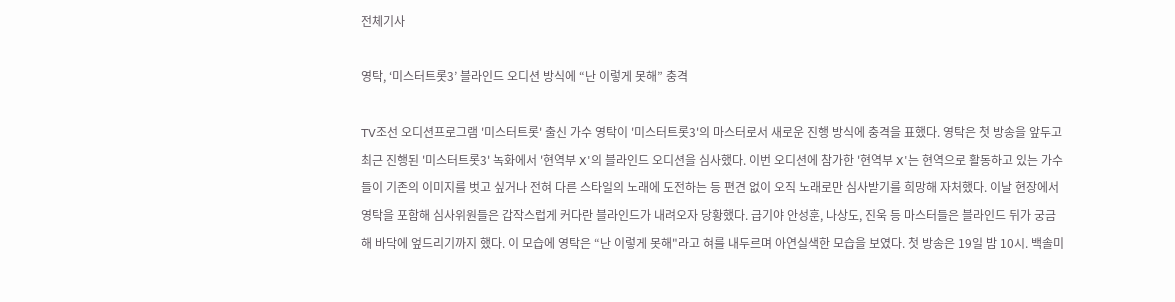전체기사

영탁, ‘미스터트롯3’ 블라인드 오디션 방식에 “난 이렇게 못해” 충격

TV조선 오디션프로그램 '미스터트롯' 출신 가수 영탁이 '미스터트롯3'의 마스터로서 새로운 진행 방식에 충격을 표했다. 영탁은 첫 방송을 앞두고 최근 진행된 '미스터트롯3' 녹화에서 '현역부 X'의 블라인드 오디션을 심사했다. 이번 오디션에 참가한 '현역부 X'는 현역으로 활동하고 있는 가수들이 기존의 이미지를 벗고 싶거나 전혀 다른 스타일의 노래에 도전하는 등 편견 없이 오직 노래로만 심사받기를 희망해 자처했다. 이날 현장에서 영탁을 포함해 심사위원들은 갑작스럽게 커다란 블라인드가 내려오자 당황했다. 급기야 안성훈, 나상도, 진욱 등 마스터들은 블라인드 뒤가 궁금해 바닥에 엎드리기까지 했다. 이 모습에 영탁은 “난 이렇게 못해"라고 혀를 내두르며 아연실색한 모습을 보였다. 첫 방송은 19일 밤 10시. 백솔미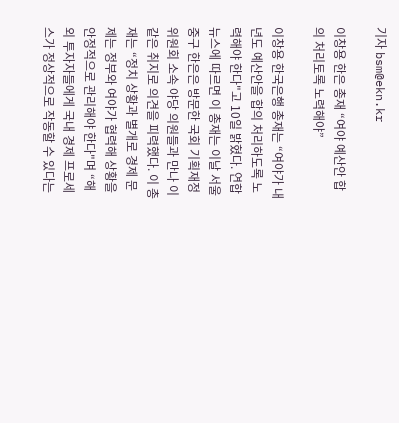기자 bsm@ekn.kr

이창용 한은 총재 “여야 예산안 합의 처리토록 노력해야”

이창용 한국은행 총재는 “여야가 내년도 예산안을 합의 처리하도록 노력해야 한다"고 10일 밝혔다. 연합뉴스에 따르면 이 총재는 이날 서울 중구 한은은 방문한 국회 기획재정위원회 소속 야당 의원들과 만나 이같은 취지로 의견을 피력했다. 이 총재는 “정치 상황과 별개로 경제 문제는 정부와 여야가 협력해 상황을 안정적으로 관리해야 한다"며 “해외 투자자들에게 국내 경제 프로세스가 정상적으로 작동할 수 있다는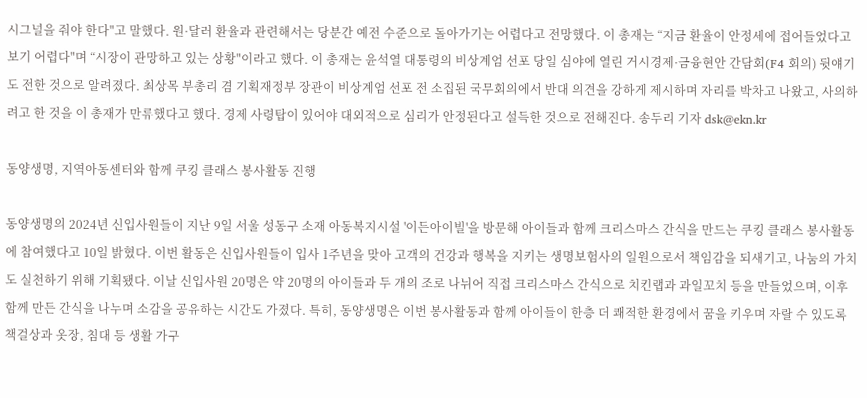시그널을 줘야 한다"고 말했다. 원·달러 환율과 관련해서는 당분간 예전 수준으로 돌아가기는 어렵다고 전망했다. 이 총재는 “지금 환율이 안정세에 접어들었다고 보기 어렵다"며 “시장이 관망하고 있는 상황"이라고 했다. 이 총재는 윤석열 대통령의 비상계엄 선포 당일 심야에 열린 거시경제·금융현안 간담회(F4 회의) 뒷얘기도 전한 것으로 알려졌다. 최상목 부총리 겸 기획재정부 장관이 비상계엄 선포 전 소집된 국무회의에서 반대 의견을 강하게 제시하며 자리를 박차고 나왔고, 사의하려고 한 것을 이 총재가 만류했다고 했다. 경제 사령탑이 있어야 대외적으로 심리가 안정된다고 설득한 것으로 전해진다. 송두리 기자 dsk@ekn.kr

동양생명, 지역아동센터와 함께 쿠킹 클래스 봉사활동 진행

동양생명의 2024년 신입사원들이 지난 9일 서울 성동구 소재 아동복지시설 '이든아이빌'을 방문해 아이들과 함께 크리스마스 간식을 만드는 쿠킹 클래스 봉사활동에 참여했다고 10일 밝혔다. 이번 활동은 신입사원들이 입사 1주년을 맞아 고객의 건강과 행복을 지키는 생명보험사의 일원으로서 책임감을 되새기고, 나눔의 가치도 실천하기 위해 기획됐다. 이날 신입사원 20명은 약 20명의 아이들과 두 개의 조로 나뉘어 직접 크리스마스 간식으로 치킨랩과 과일꼬치 등을 만들었으며, 이후 함께 만든 간식을 나누며 소감을 공유하는 시간도 가졌다. 특히, 동양생명은 이번 봉사활동과 함께 아이들이 한층 더 쾌적한 환경에서 꿈을 키우며 자랄 수 있도록 책걸상과 옷장, 침대 등 생활 가구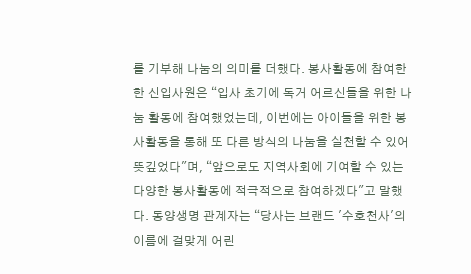를 기부해 나눔의 의미를 더했다. 봉사활동에 참여한 한 신입사원은 “입사 초기에 독거 어르신들을 위한 나눔 활동에 참여했었는데, 이번에는 아이들을 위한 봉사활동을 통해 또 다른 방식의 나눔을 실천할 수 있어 뜻깊었다"며, “앞으로도 지역사회에 기여할 수 있는 다양한 봉사활동에 적극적으로 참여하겠다"고 말했다. 동양생명 관계자는 “당사는 브랜드 '수호천사'의 이름에 걸맞게 어린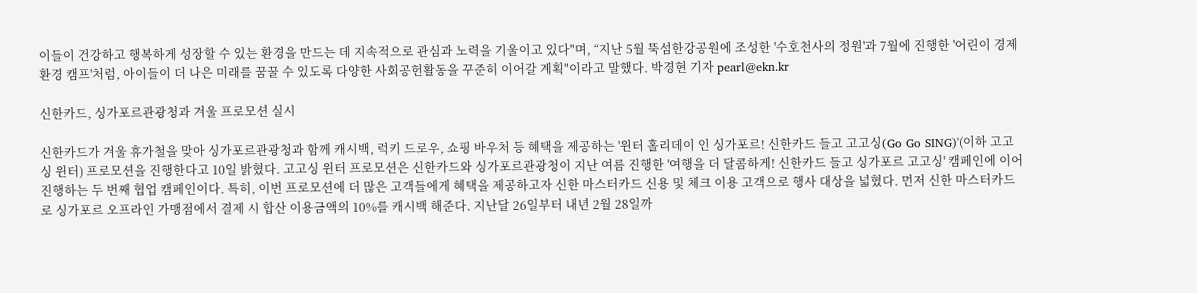이들이 건강하고 행복하게 성장할 수 있는 환경을 만드는 데 지속적으로 관심과 노력을 기울이고 있다"며, “지난 5월 뚝섬한강공원에 조성한 '수호천사의 정원'과 7월에 진행한 '어린이 경제환경 캠프'처럼, 아이들이 더 나은 미래를 꿈꿀 수 있도록 다양한 사회공헌활동을 꾸준히 이어갈 계획"이라고 말했다. 박경현 기자 pearl@ekn.kr

신한카드, 싱가포르관광청과 겨울 프로모션 실시

신한카드가 겨울 휴가철을 맞아 싱가포르관광청과 함께 캐시백, 럭키 드로우, 쇼핑 바우처 등 혜택을 제공하는 '윈터 홀리데이 인 싱가포르! 신한카드 들고 고고싱(Go Go SING)'(이하 고고싱 윈터) 프로모션을 진행한다고 10일 밝혔다. 고고싱 윈터 프로모션은 신한카드와 싱가포르관광청이 지난 여름 진행한 '여행을 더 달콤하게! 신한카드 들고 싱가포르 고고싱' 캠페인에 이어 진행하는 두 번째 협업 캠페인이다. 특히, 이번 프로모션에 더 많은 고객들에게 혜택을 제공하고자 신한 마스터카드 신용 및 체크 이용 고객으로 행사 대상을 넓혔다. 먼저 신한 마스터카드로 싱가포르 오프라인 가맹점에서 결제 시 합산 이용금액의 10%를 캐시백 해준다. 지난달 26일부터 내년 2월 28일까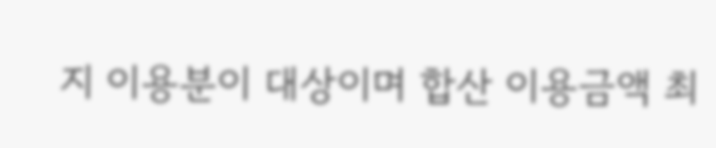지 이용분이 대상이며 합산 이용금액 최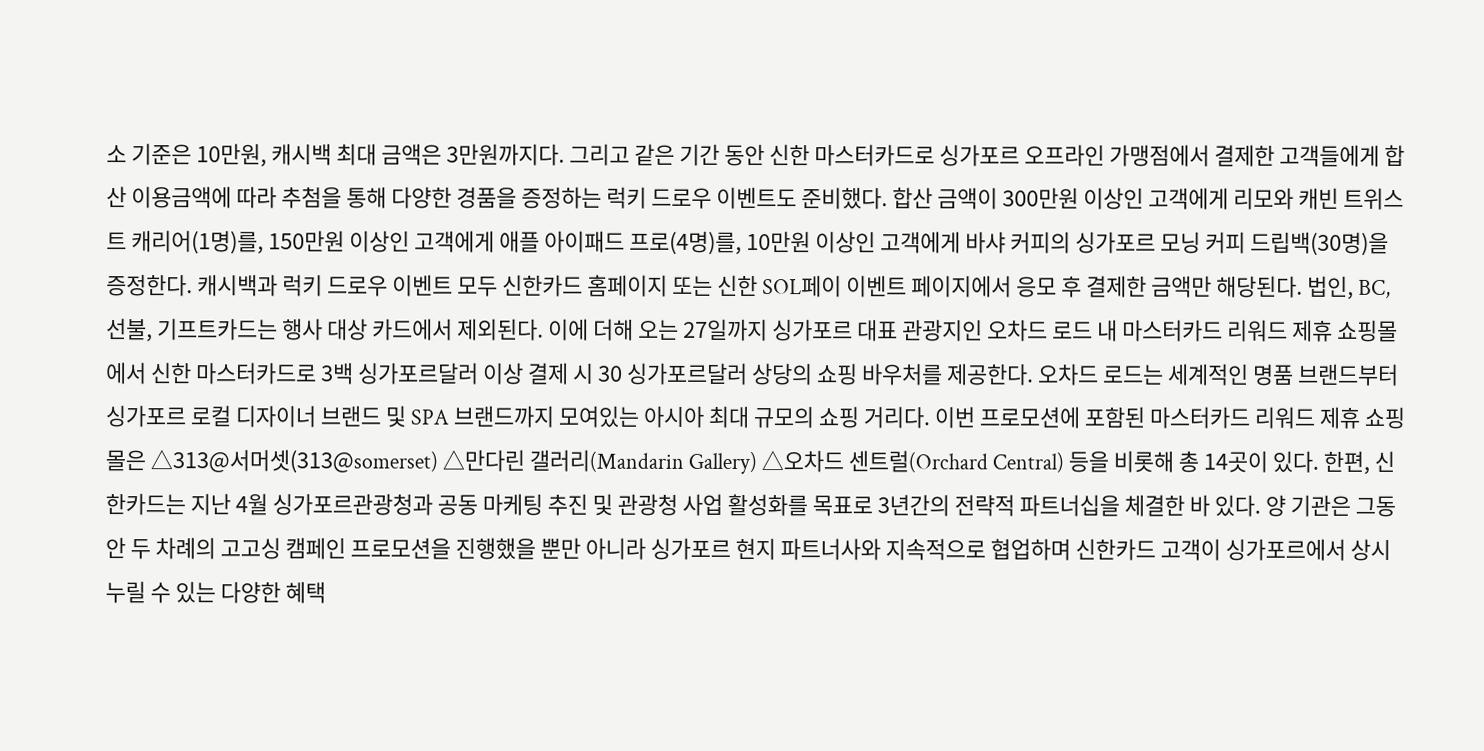소 기준은 10만원, 캐시백 최대 금액은 3만원까지다. 그리고 같은 기간 동안 신한 마스터카드로 싱가포르 오프라인 가맹점에서 결제한 고객들에게 합산 이용금액에 따라 추첨을 통해 다양한 경품을 증정하는 럭키 드로우 이벤트도 준비했다. 합산 금액이 300만원 이상인 고객에게 리모와 캐빈 트위스트 캐리어(1명)를, 150만원 이상인 고객에게 애플 아이패드 프로(4명)를, 10만원 이상인 고객에게 바샤 커피의 싱가포르 모닝 커피 드립백(30명)을 증정한다. 캐시백과 럭키 드로우 이벤트 모두 신한카드 홈페이지 또는 신한 SOL페이 이벤트 페이지에서 응모 후 결제한 금액만 해당된다. 법인, BC, 선불, 기프트카드는 행사 대상 카드에서 제외된다. 이에 더해 오는 27일까지 싱가포르 대표 관광지인 오차드 로드 내 마스터카드 리워드 제휴 쇼핑몰에서 신한 마스터카드로 3백 싱가포르달러 이상 결제 시 30 싱가포르달러 상당의 쇼핑 바우처를 제공한다. 오차드 로드는 세계적인 명품 브랜드부터 싱가포르 로컬 디자이너 브랜드 및 SPA 브랜드까지 모여있는 아시아 최대 규모의 쇼핑 거리다. 이번 프로모션에 포함된 마스터카드 리워드 제휴 쇼핑몰은 △313@서머셋(313@somerset) △만다린 갤러리(Mandarin Gallery) △오차드 센트럴(Orchard Central) 등을 비롯해 총 14곳이 있다. 한편, 신한카드는 지난 4월 싱가포르관광청과 공동 마케팅 추진 및 관광청 사업 활성화를 목표로 3년간의 전략적 파트너십을 체결한 바 있다. 양 기관은 그동안 두 차례의 고고싱 캠페인 프로모션을 진행했을 뿐만 아니라 싱가포르 현지 파트너사와 지속적으로 협업하며 신한카드 고객이 싱가포르에서 상시 누릴 수 있는 다양한 혜택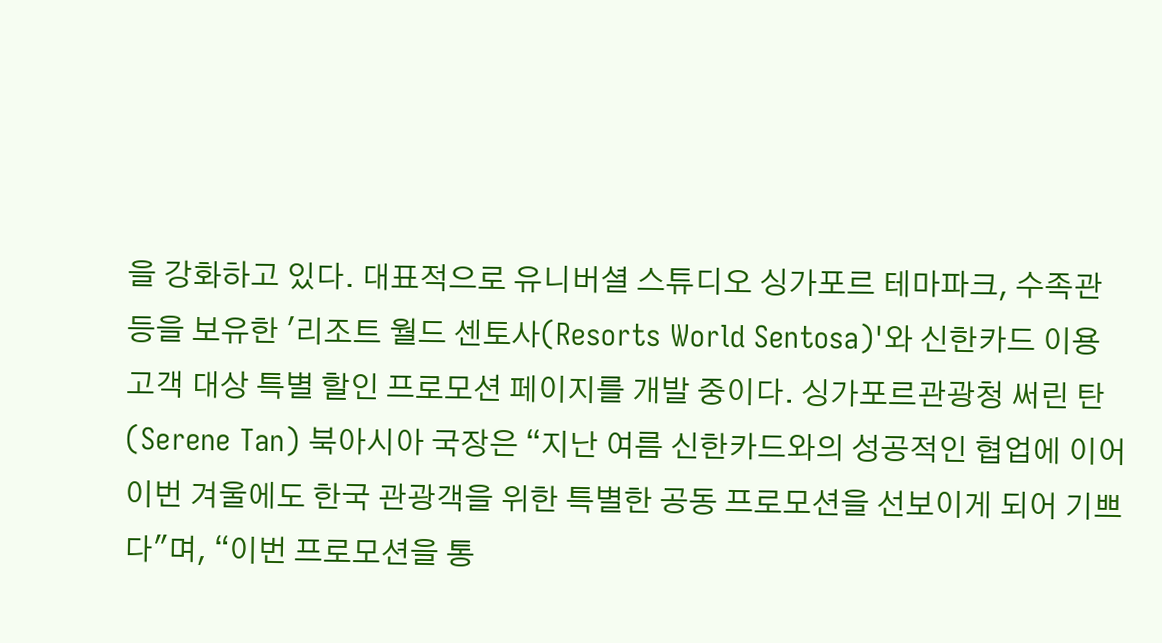을 강화하고 있다. 대표적으로 유니버셜 스튜디오 싱가포르 테마파크, 수족관 등을 보유한 '리조트 월드 센토사(Resorts World Sentosa)'와 신한카드 이용 고객 대상 특별 할인 프로모션 페이지를 개발 중이다. 싱가포르관광청 써린 탄(Serene Tan) 북아시아 국장은 “지난 여름 신한카드와의 성공적인 협업에 이어 이번 겨울에도 한국 관광객을 위한 특별한 공동 프로모션을 선보이게 되어 기쁘다"며, “이번 프로모션을 통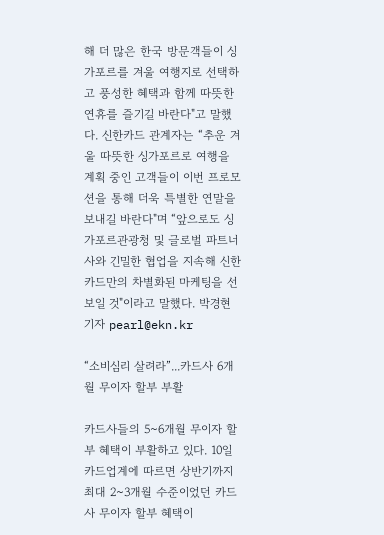해 더 많은 한국 방문객들이 싱가포르를 겨울 여행지로 선택하고 풍성한 혜택과 함께 따뜻한 연휴를 즐기길 바란다"고 말했다. 신한카드 관계자는 “추운 겨울 따뜻한 싱가포르로 여행을 계획 중인 고객들이 이번 프로모션을 통해 더욱 특별한 연말을 보내길 바란다"며 “앞으로도 싱가포르관광청 및 글로벌 파트너사와 긴밀한 협업을 지속해 신한카드만의 차별화된 마케팅을 선보일 것"이라고 말했다. 박경현 기자 pearl@ekn.kr

“소비심리 살려라”...카드사 6개월 무이자 할부 부활

카드사들의 5~6개월 무이자 할부 혜택이 부활하고 있다. 10일 카드업계에 따르면 상반기까지 최대 2~3개월 수준이었던 카드사 무이자 할부 혜택이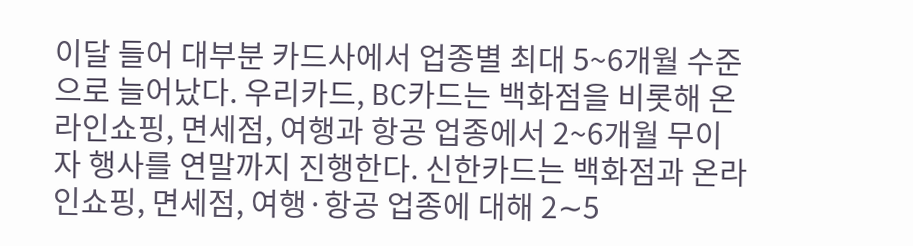이달 들어 대부분 카드사에서 업종별 최대 5~6개월 수준으로 늘어났다. 우리카드, BC카드는 백화점을 비롯해 온라인쇼핑, 면세점, 여행과 항공 업종에서 2~6개월 무이자 행사를 연말까지 진행한다. 신한카드는 백화점과 온라인쇼핑, 면세점, 여행·항공 업종에 대해 2∼5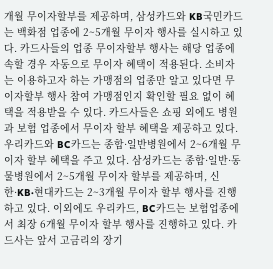개월 무이자할부를 제공하며, 삼성카드와 KB국민카드는 백화점 업종에 2~5개월 무이자 행사를 실시하고 있다. 카드사들의 업종 무이자할부 행사는 해당 업종에 속할 경우 자동으로 무이자 혜택이 적용된다. 소비자는 이용하고자 하는 가맹점의 업종만 알고 있다면 무이자할부 행사 참여 가맹점인지 확인할 필요 없이 혜택을 적용받을 수 있다. 카드사들은 쇼핑 외에도 병원과 보험 업종에서 무이자 할부 혜택을 제공하고 있다. 우리카드와 BC카드는 종합·일반병원에서 2~6개월 무이자 할부 혜택을 주고 있다. 삼성카드는 종합·일반·동물병원에서 2~5개월 무이자 할부를 제공하며, 신한·KB·현대카드는 2~3개월 무이자 할부 행사를 진행하고 있다. 이외에도 우리카드, BC카드는 보험업종에서 최장 6개월 무이자 할부 행사를 진행하고 있다. 카드사는 앞서 고금리의 장기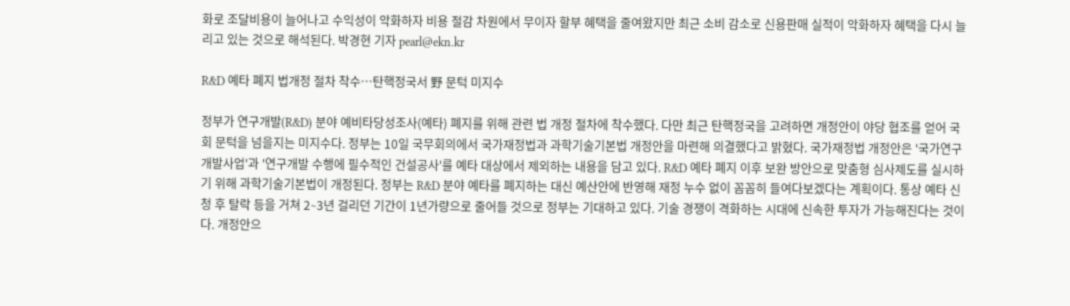화로 조달비용이 늘어나고 수익성이 악화하자 비용 절감 차원에서 무이자 할부 혜택을 줄여왔지만 최근 소비 감소로 신용판매 실적이 악화하자 혜택을 다시 늘리고 있는 것으로 해석된다. 박경현 기자 pearl@ekn.kr

R&D 예타 폐지 법개정 절차 착수…탄핵정국서 野 문턱 미지수

정부가 연구개발(R&D) 분야 예비타당성조사(예타) 폐지를 위해 관련 법 개정 절차에 착수했다. 다만 최근 탄핵정국을 고려하면 개정안이 야당 협조를 얻어 국회 문턱을 넘을지는 미지수다. 정부는 10일 국무회의에서 국가재정법과 과학기술기본법 개정안을 마련해 의결했다고 밝혔다. 국가재정법 개정안은 '국가연구개발사업'과 '연구개발 수행에 필수적인 건설공사'를 예타 대상에서 제외하는 내용을 담고 있다. R&D 예타 폐지 이후 보완 방안으로 맞춤형 심사제도를 실시하기 위해 과학기술기본법이 개정된다. 정부는 R&D 분야 예타를 폐지하는 대신 예산안에 반영해 재정 누수 없이 꼼꼼히 들여다보겠다는 계획이다. 통상 예타 신청 후 탈락 등을 거쳐 2∼3년 걸리던 기간이 1년가량으로 줄어들 것으로 정부는 기대하고 있다. 기술 경쟁이 격화하는 시대에 신속한 투자가 가능해진다는 것이다. 개정안으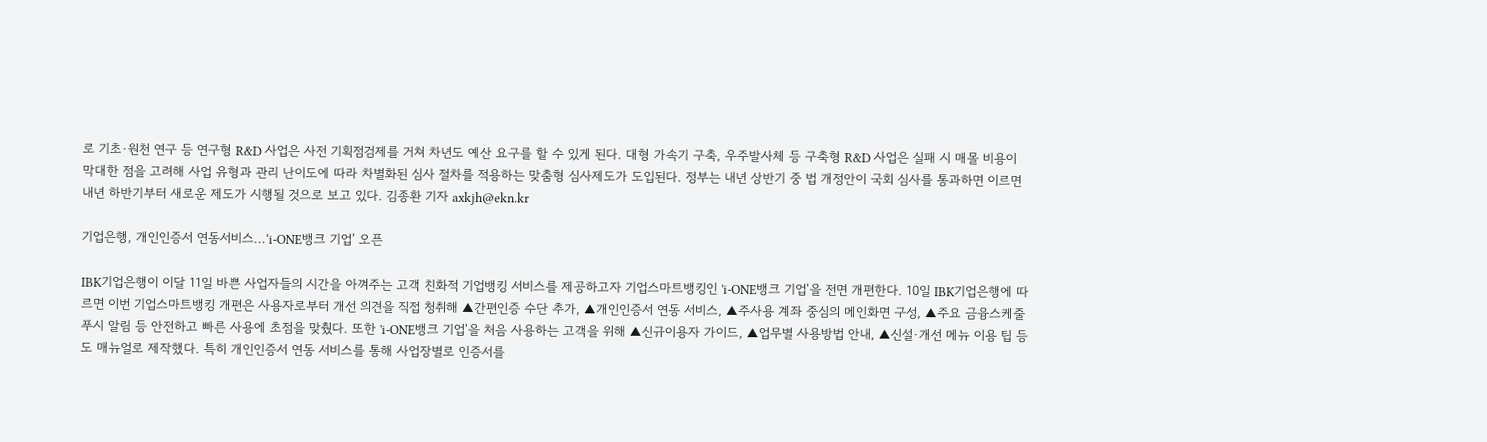로 기초·원천 연구 등 연구형 R&D 사업은 사전 기획점검제를 거쳐 차년도 예산 요구를 할 수 있게 된다. 대형 가속기 구축, 우주발사체 등 구축형 R&D 사업은 실패 시 매몰 비용이 막대한 점을 고려해 사업 유형과 관리 난이도에 따라 차별화된 심사 절차를 적용하는 맞춤형 심사제도가 도입된다. 정부는 내년 상반기 중 법 개정안이 국회 심사를 통과하면 이르면 내년 하반기부터 새로운 제도가 시행될 것으로 보고 있다. 김종환 기자 axkjh@ekn.kr

기업은행, 개인인증서 연동서비스...‘i-ONE뱅크 기업’ 오픈

IBK기업은행이 이달 11일 바쁜 사업자들의 시간을 아껴주는 고객 친화적 기업뱅킹 서비스를 제공하고자 기업스마트뱅킹인 'i-ONE뱅크 기업'을 전면 개편한다. 10일 IBK기업은행에 따르면 이번 기업스마트뱅킹 개편은 사용자로부터 개선 의견을 직접 청취해 ▲간편인증 수단 추가, ▲개인인증서 연동 서비스, ▲주사용 계좌 중심의 메인화면 구성, ▲주요 금융스케줄 푸시 알림 등 안전하고 빠른 사용에 초점을 맞췄다. 또한 'i-ONE뱅크 기업'을 처음 사용하는 고객을 위해 ▲신규이용자 가이드, ▲업무별 사용방법 안내, ▲신설·개선 메뉴 이용 팁 등도 매뉴얼로 제작했다. 특히 개인인증서 연동 서비스를 통해 사업장별로 인증서를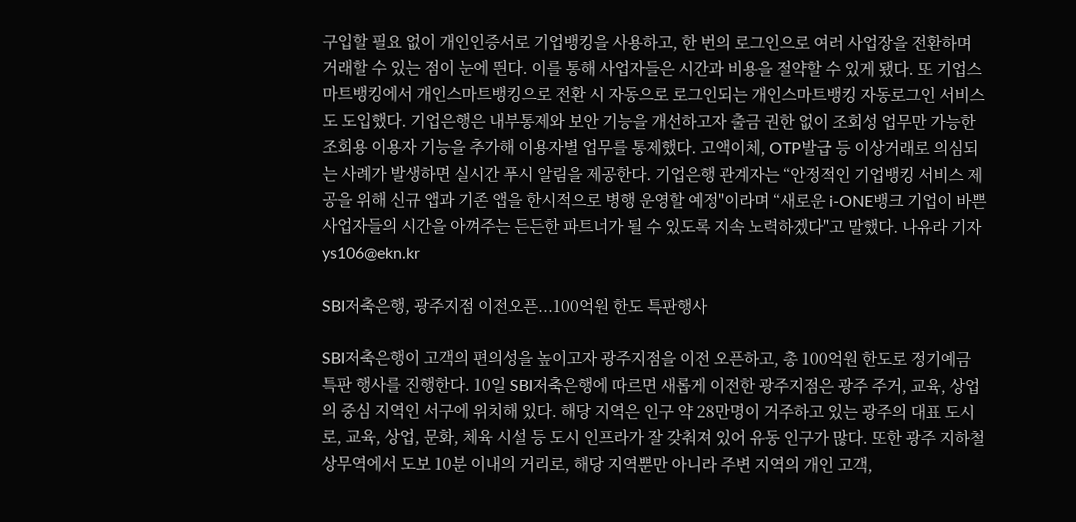구입할 필요 없이 개인인증서로 기업뱅킹을 사용하고, 한 번의 로그인으로 여러 사업장을 전환하며 거래할 수 있는 점이 눈에 띈다. 이를 통해 사업자들은 시간과 비용을 절약할 수 있게 됐다. 또 기업스마트뱅킹에서 개인스마트뱅킹으로 전환 시 자동으로 로그인되는 개인스마트뱅킹 자동로그인 서비스도 도입했다. 기업은행은 내부통제와 보안 기능을 개선하고자 출금 권한 없이 조회성 업무만 가능한 조회용 이용자 기능을 추가해 이용자별 업무를 통제했다. 고액이체, OTP발급 등 이상거래로 의심되는 사례가 발생하면 실시간 푸시 알림을 제공한다. 기업은행 관계자는 “안정적인 기업뱅킹 서비스 제공을 위해 신규 앱과 기존 앱을 한시적으로 병행 운영할 예정"이라며 “새로운 i-ONE뱅크 기업이 바쁜 사업자들의 시간을 아껴주는 든든한 파트너가 될 수 있도록 지속 노력하겠다"고 말했다. 나유라 기자 ys106@ekn.kr

SBI저축은행, 광주지점 이전오픈...100억원 한도 특판행사

SBI저축은행이 고객의 편의성을 높이고자 광주지점을 이전 오픈하고, 총 100억원 한도로 정기예금 특판 행사를 진행한다. 10일 SBI저축은행에 따르면 새롭게 이전한 광주지점은 광주 주거, 교육, 상업의 중심 지역인 서구에 위치해 있다. 해당 지역은 인구 약 28만명이 거주하고 있는 광주의 대표 도시로, 교육, 상업, 문화, 체육 시설 등 도시 인프라가 잘 갖춰져 있어 유동 인구가 많다. 또한 광주 지하철 상무역에서 도보 10분 이내의 거리로, 해당 지역뿐만 아니라 주변 지역의 개인 고객,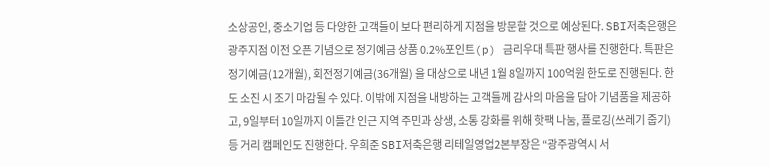소상공인, 중소기업 등 다양한 고객들이 보다 편리하게 지점을 방문할 것으로 예상된다. SBI저축은행은 광주지점 이전 오픈 기념으로 정기예금 상품 0.2%포인트(p) 금리우대 특판 행사를 진행한다. 특판은 정기예금(12개월), 회전정기예금(36개월) 을 대상으로 내년 1월 8일까지 100억원 한도로 진행된다. 한도 소진 시 조기 마감될 수 있다. 이밖에 지점을 내방하는 고객들께 감사의 마음을 담아 기념품을 제공하고, 9일부터 10일까지 이틀간 인근 지역 주민과 상생, 소통 강화를 위해 핫팩 나눔, 플로깅(쓰레기 줍기) 등 거리 캠페인도 진행한다. 우희준 SBI저축은행 리테일영업2본부장은 “광주광역시 서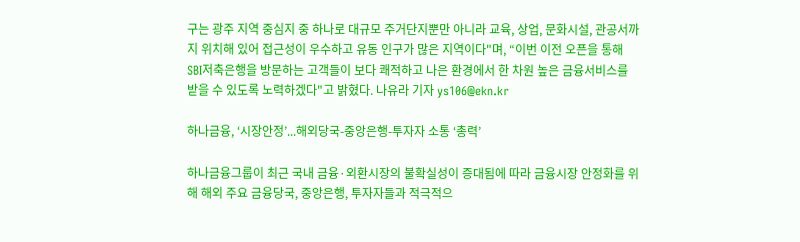구는 광주 지역 중심지 중 하나로 대규모 주거단지뿐만 아니라 교육, 상업, 문화시설, 관공서까지 위치해 있어 접근성이 우수하고 유동 인구가 많은 지역이다"며, “이번 이전 오픈을 통해 SBI저축은행을 방문하는 고객들이 보다 쾌적하고 나은 환경에서 한 차원 높은 금융서비스를 받을 수 있도록 노력하겠다"고 밝혔다. 나유라 기자 ys106@ekn.kr

하나금융, ‘시장안정’...해외당국-중앙은행-투자자 소통 ‘총력’

하나금융그룹이 최근 국내 금융·외환시장의 불확실성이 증대됨에 따라 금융시장 안정화를 위해 해외 주요 금융당국, 중앙은행, 투자자들과 적극적으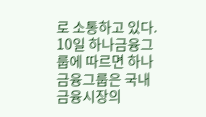로 소통하고 있다. 10일 하나금융그룹에 따르면 하나금융그룹은 국내 금융시장의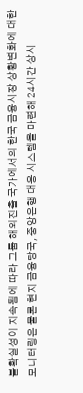불확실성이 지속됨에 따라 그룹 해외진출 국가에서의 한국 금융시장 상황변화에 대한 모니터링은 물론 현지 금융당국, 중앙은행 대응 시스템을 마련해 24시간 상시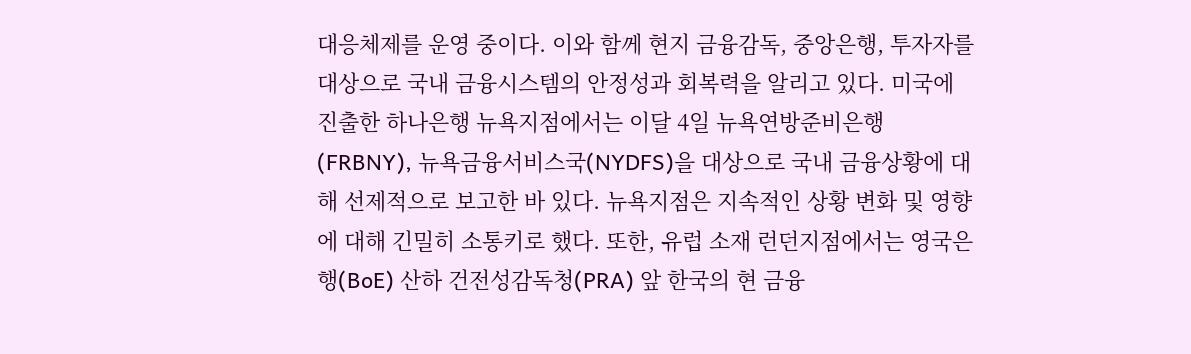대응체제를 운영 중이다. 이와 함께 현지 금융감독, 중앙은행, 투자자를 대상으로 국내 금융시스템의 안정성과 회복력을 알리고 있다. 미국에 진출한 하나은행 뉴욕지점에서는 이달 4일 뉴욕연방준비은행(FRBNY), 뉴욕금융서비스국(NYDFS)을 대상으로 국내 금융상황에 대해 선제적으로 보고한 바 있다. 뉴욕지점은 지속적인 상황 변화 및 영향에 대해 긴밀히 소통키로 했다. 또한, 유럽 소재 런던지점에서는 영국은행(BoE) 산하 건전성감독청(PRA) 앞 한국의 현 금융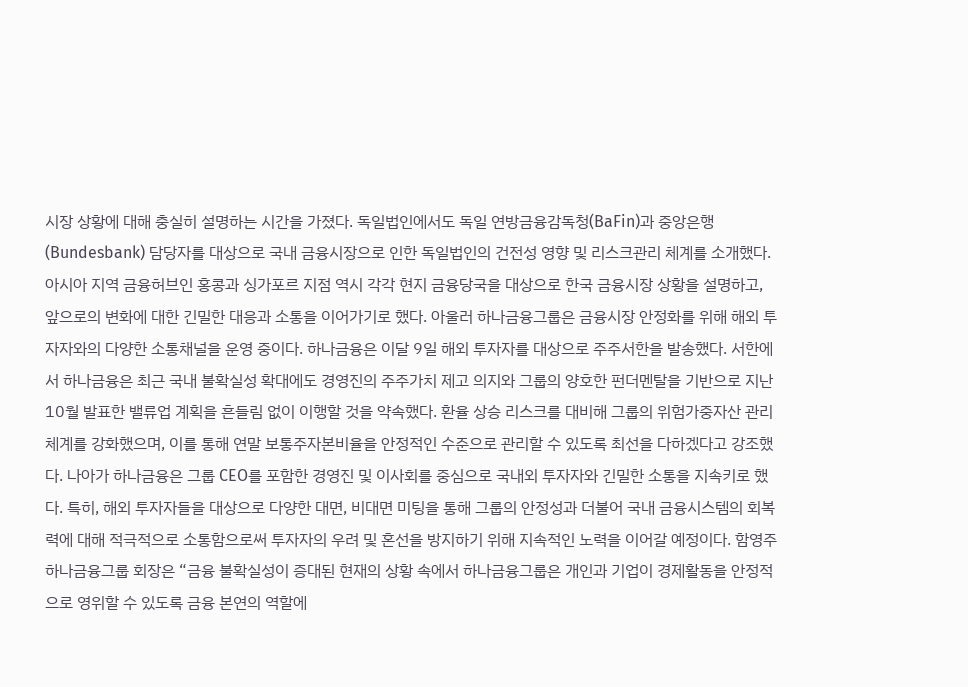시장 상황에 대해 충실히 설명하는 시간을 가졌다. 독일법인에서도 독일 연방금융감독청(BaFin)과 중앙은행(Bundesbank) 담당자를 대상으로 국내 금융시장으로 인한 독일법인의 건전성 영향 및 리스크관리 체계를 소개했다. 아시아 지역 금융허브인 홍콩과 싱가포르 지점 역시 각각 현지 금융당국을 대상으로 한국 금융시장 상황을 설명하고, 앞으로의 변화에 대한 긴밀한 대응과 소통을 이어가기로 했다. 아울러 하나금융그룹은 금융시장 안정화를 위해 해외 투자자와의 다양한 소통채널을 운영 중이다. 하나금융은 이달 9일 해외 투자자를 대상으로 주주서한을 발송했다. 서한에서 하나금융은 최근 국내 불확실성 확대에도 경영진의 주주가치 제고 의지와 그룹의 양호한 펀더멘탈을 기반으로 지난 10월 발표한 밸류업 계획을 흔들림 없이 이행할 것을 약속했다. 환율 상승 리스크를 대비해 그룹의 위험가중자산 관리 체계를 강화했으며, 이를 통해 연말 보통주자본비율을 안정적인 수준으로 관리할 수 있도록 최선을 다하겠다고 강조했다. 나아가 하나금융은 그룹 CEO를 포함한 경영진 및 이사회를 중심으로 국내외 투자자와 긴밀한 소통을 지속키로 했다. 특히, 해외 투자자들을 대상으로 다양한 대면, 비대면 미팅을 통해 그룹의 안정성과 더불어 국내 금융시스템의 회복력에 대해 적극적으로 소통함으로써 투자자의 우려 및 혼선을 방지하기 위해 지속적인 노력을 이어갈 예정이다. 함영주 하나금융그룹 회장은 “금융 불확실성이 증대된 현재의 상황 속에서 하나금융그룹은 개인과 기업이 경제활동을 안정적으로 영위할 수 있도록 금융 본연의 역할에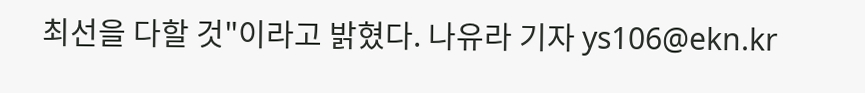최선을 다할 것"이라고 밝혔다. 나유라 기자 ys106@ekn.kr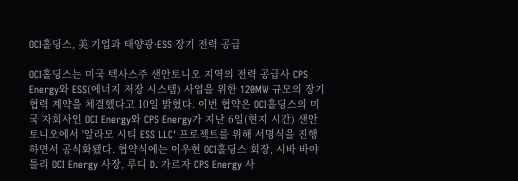OCI홀딩스, 美 기업과 태양광·ESS 장기 전력 공급

OCI홀딩스는 미국 텍사스주 샌안토니오 지역의 전력 공급사 CPS Energy와 ESS(에너지 저장 시스템) 사업을 위한 120MW 규모의 장기 협력 계약을 체결했다고 10일 밝혔다. 이번 협약은 OCI홀딩스의 미국 자회사인 OCI Energy와 CPS Energy가 지난 6일(현지 시간) 샌안토니오에서 '알라모 시티 ESS LLC' 프로젝트를 위해 서명식을 진행하면서 공식화됐다. 협약식에는 이우현 OCI홀딩스 회장, 시바 바야틀리 OCI Energy 사장, 루디 D. 가르자 CPS Energy 사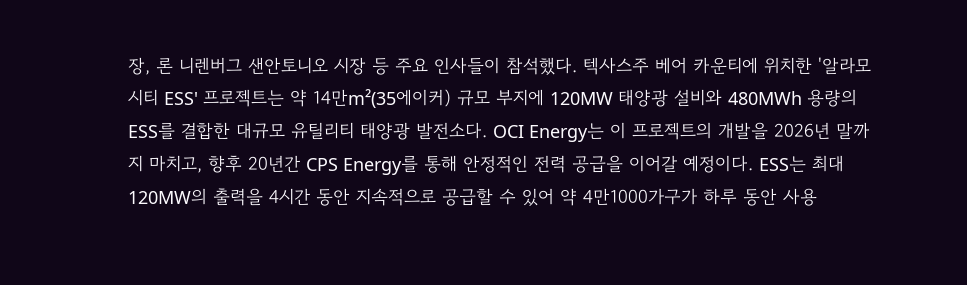장, 론 니렌버그 샌안토니오 시장 등 주요 인사들이 참석했다. 텍사스주 베어 카운티에 위치한 '알라모 시티 ESS' 프로젝트는 약 14만m²(35에이커) 규모 부지에 120MW 태양광 설비와 480MWh 용량의 ESS를 결합한 대규모 유틸리티 태양광 발전소다. OCI Energy는 이 프로젝트의 개발을 2026년 말까지 마치고, 향후 20년간 CPS Energy를 통해 안정적인 전력 공급을 이어갈 예정이다. ESS는 최대 120MW의 출력을 4시간 동안 지속적으로 공급할 수 있어 약 4만1000가구가 하루 동안 사용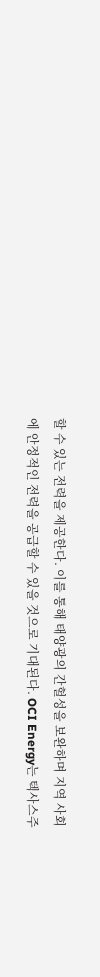할 수 있는 전력을 제공한다. 이를 통해 태양광의 간헐성을 보완하며 지역 사회에 안정적인 전력을 공급할 수 있을 것으로 기대된다. OCI Energy는 텍사스주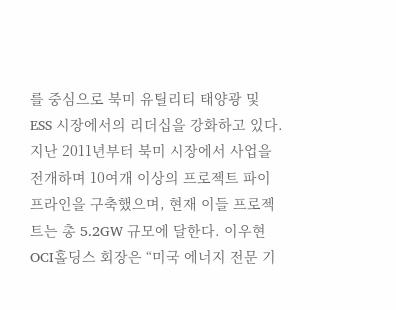를 중심으로 북미 유틸리티 태양광 및 ESS 시장에서의 리더십을 강화하고 있다. 지난 2011년부터 북미 시장에서 사업을 전개하며 10여개 이상의 프로젝트 파이프라인을 구축했으며, 현재 이들 프로젝트는 총 5.2GW 규모에 달한다. 이우현 OCI홀딩스 회장은 “미국 에너지 전문 기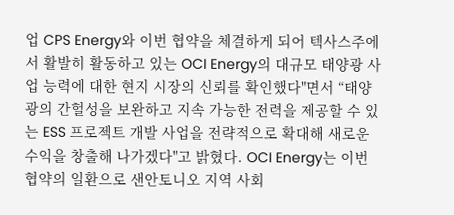업 CPS Energy와 이번 협약을 체결하게 되어 텍사스주에서 활발히 활동하고 있는 OCI Energy의 대규모 태양광 사업 능력에 대한 현지 시장의 신뢰를 확인했다"면서 “태양광의 간헐성을 보완하고 지속 가능한 전력을 제공할 수 있는 ESS 프로젝트 개발 사업을 전략적으로 확대해 새로운 수익을 창출해 나가겠다"고 밝혔다. OCI Energy는 이번 협약의 일환으로 샌안토니오 지역 사회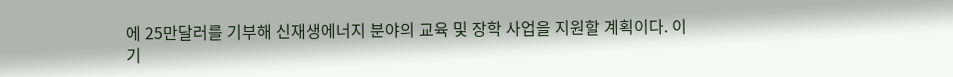에 25만달러를 기부해 신재생에너지 분야의 교육 및 장학 사업을 지원할 계획이다. 이 기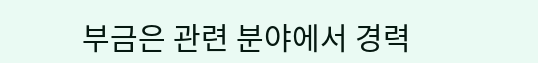부금은 관련 분야에서 경력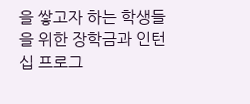을 쌓고자 하는 학생들을 위한 장학금과 인턴십 프로그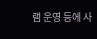램 운영 등에 사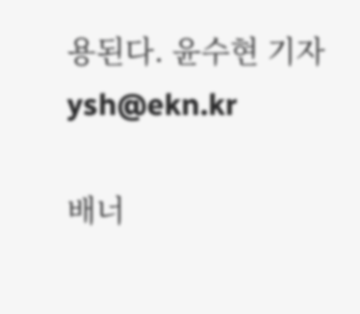용된다. 윤수현 기자 ysh@ekn.kr

배너